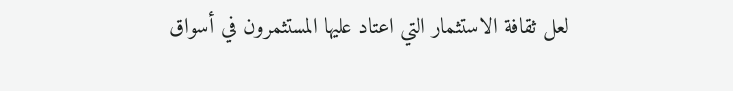لعل ثقافة الاستثمار التي اعتاد عليها المستثمرون في أسواق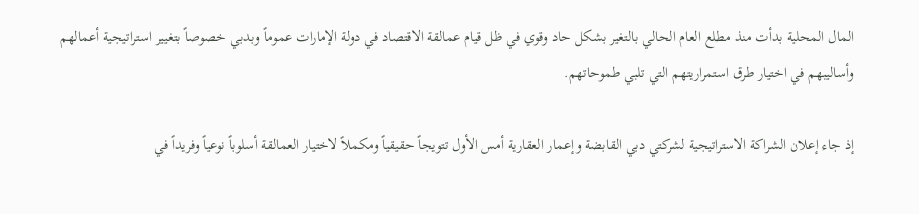المال المحلية بدأت منذ مطلع العام الحالي بالتغير بشكل حاد وقوي في ظل قيام عمالقة الاقتصاد في دولة الإمارات عموماً وبدبي خصوصاً بتغيير استراتيجية أعمالهم وأساليبهم في اختيار طرق استمراريتهم التي تلبي طموحاتهم.

إذ جاء إعلان الشراكة الاستراتيجية لشركتي دبي القابضة وإعمار العقارية أمس الأول تتويجاً حقيقياً ومكملاً لاختيار العمالقة أسلوباً نوعياً وفريداً في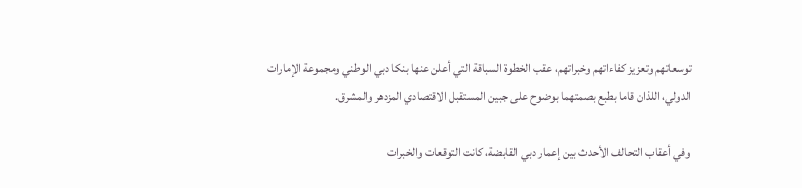توسعاتهم وتعزيز كفاءاتهم وخبراتهم، عقب الخطوة السباقة التي أعلن عنها بنكا دبي الوطني ومجموعة الإمارات الدولي، اللذان قاما بطبع بصمتهما بوضوح على جبين المستقبل الاقتصادي المزدهر والمشرق.

وفي أعقاب التحالف الأحدث بين إعمار دبي القابضة، كانت التوقعات والخبرات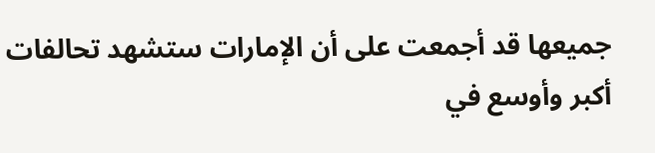جميعها قد أجمعت على أن الإمارات ستشهد تحالفات أكبر وأوسع في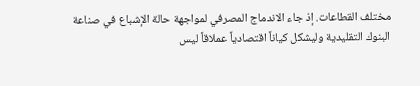مختلف القطاعات. إذ جاء الاندماج المصرفي لمواجهة حالة الإشباع في صناعة البنوك التقليدية وليشكل كياناً اقتصادياً عملاقاً ليس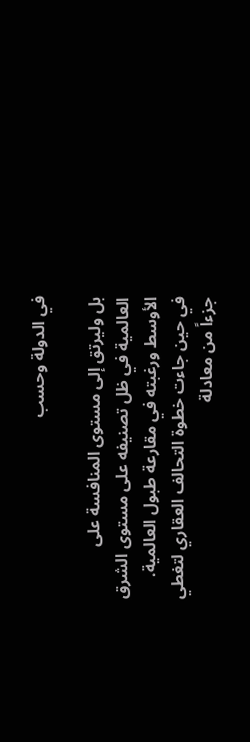في الدولة وحسب

بل وليرتق إلى مستوى المنافسة على العالمية في ظل تصنيفه على مستوى الشرق الأوسط ورغبته في مقارعة طبول العالمية. في حين جاءت خطوة التحالف العقاري لتغطي جزءاً من معادلة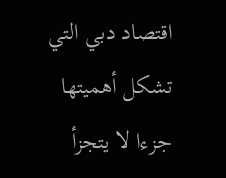اقتصاد دبي التي تشكل أهميتها جزءا لا يتجزأ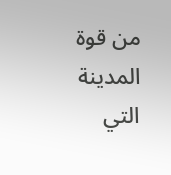من قوة المدينة التي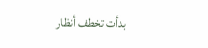بدأت تخطف أنظار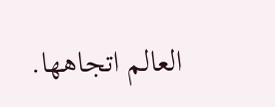العالم اتجاهها.